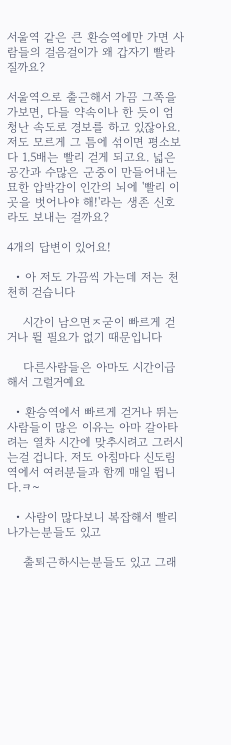서울역 같은 큰 환승역에만 가면 사람들의 걸음걸이가 왜 갑자기 빨라질까요?

서울역으로 출근해서 가끔 그쪽을 가보면, 다들 약속이나 한 듯이 엄청난 속도로 경보를 하고 있잖아요. 저도 모르게 그 틈에 섞이면 평소보다 1.5배는 빨리 걷게 되고요. 넓은 공간과 수많은 군중이 만들어내는 묘한 압박감이 인간의 뇌에 '빨리 이곳을 벗어나야 해!'라는 생존 신호라도 보내는 걸까요?

4개의 답변이 있어요!

  • 아 저도 가끔씩 가는데 저는 천천히 걷습니다

    시간이 남으면ㅈ굳이 빠르게 걷거나 뛸 필요가 없기 때문입니다

    다른사람들은 아마도 시간이급해서 그럴거예요

  • 환승역에서 빠르게 걷거나 뛰는 사람들이 많은 이유는 아마 갈아타려는 열차 시간에 맞추시려고 그러시는걸 겁니다. 저도 아침마다 신도림역에서 여러분들과 함께 매일 뜁니다.ㅋ~

  • 사람이 많다보니 복잡해서 빨리 나가는분들도 있고

    출퇴근하시는분들도 있고 그래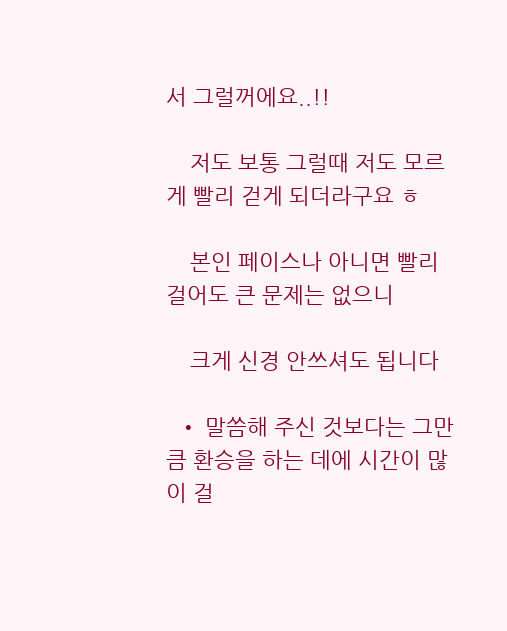서 그럴꺼에요..!!

    저도 보통 그럴때 저도 모르게 빨리 걷게 되더라구요 ㅎ

    본인 페이스나 아니면 빨리 걸어도 큰 문제는 없으니

    크게 신경 안쓰셔도 됩니다

  • 말씀해 주신 것보다는 그만큼 환승을 하는 데에 시간이 많이 걸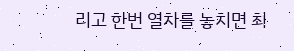리고 한번 열차를 놓치면 최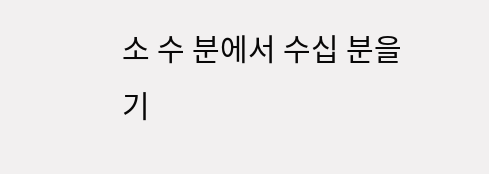소 수 분에서 수십 분을 기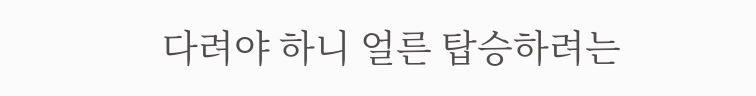다려야 하니 얼른 탑승하려는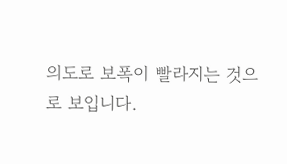의도로 보폭이 빨라지는 것으로 보입니다.